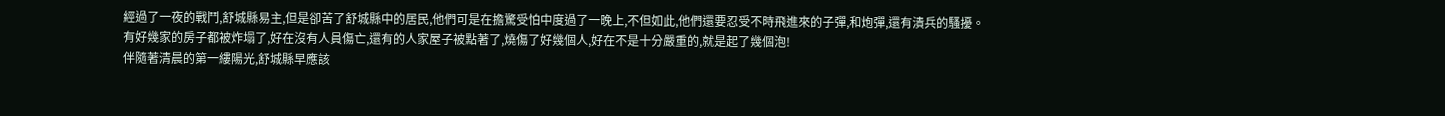經過了一夜的戰鬥,舒城縣易主,但是卻苦了舒城縣中的居民,他們可是在擔驚受怕中度過了一晚上,不但如此,他們還要忍受不時飛進來的子彈,和炮彈,還有潰兵的騷擾。
有好幾家的房子都被炸塌了,好在沒有人員傷亡,還有的人家屋子被點著了,燒傷了好幾個人,好在不是十分嚴重的,就是起了幾個泡!
伴隨著清晨的第一縷陽光,舒城縣早應該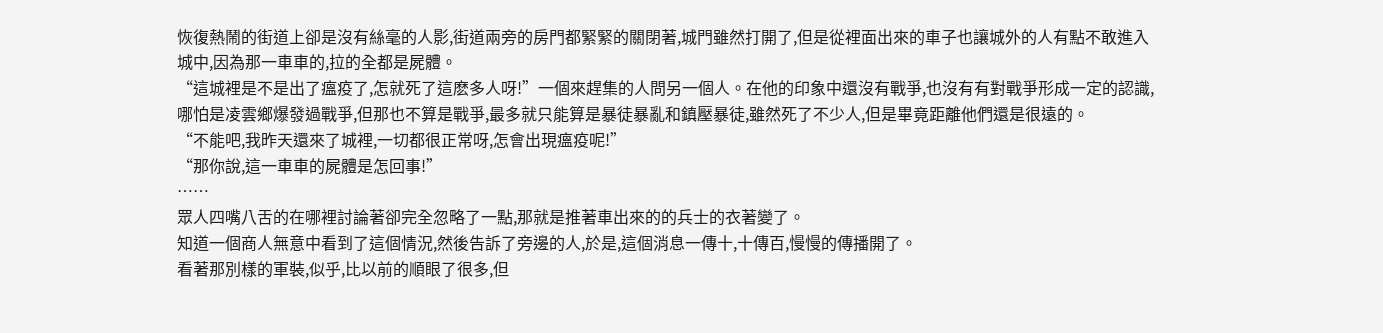恢復熱鬧的街道上卻是沒有絲毫的人影,街道兩旁的房門都緊緊的關閉著,城門雖然打開了,但是從裡面出來的車子也讓城外的人有點不敢進入城中,因為那一車車的,拉的全都是屍體。
“這城裡是不是出了瘟疫了,怎就死了這麽多人呀!”一個來趕集的人問另一個人。在他的印象中還沒有戰爭,也沒有有對戰爭形成一定的認識,哪怕是凌雲鄉爆發過戰爭,但那也不算是戰爭,最多就只能算是暴徒暴亂和鎮壓暴徒,雖然死了不少人,但是畢竟距離他們還是很遠的。
“不能吧,我昨天還來了城裡,一切都很正常呀,怎會出現瘟疫呢!”
“那你說,這一車車的屍體是怎回事!”
……
眾人四嘴八舌的在哪裡討論著卻完全忽略了一點,那就是推著車出來的的兵士的衣著變了。
知道一個商人無意中看到了這個情況,然後告訴了旁邊的人,於是,這個消息一傳十,十傳百,慢慢的傳播開了。
看著那別樣的軍裝,似乎,比以前的順眼了很多,但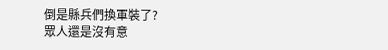倒是縣兵們換軍裝了?
眾人還是沒有意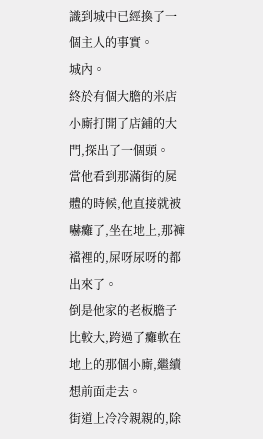識到城中已經換了一個主人的事實。
城內。
終於有個大膽的米店小廝打開了店鋪的大門,探出了一個頭。
當他看到那滿街的屍體的時候,他直接就被嚇癱了,坐在地上,那褲襠裡的,屎呀尿呀的都出來了。
倒是他家的老板膽子比較大,跨過了癱軟在地上的那個小廝,繼續想前面走去。
街道上冷冷親親的,除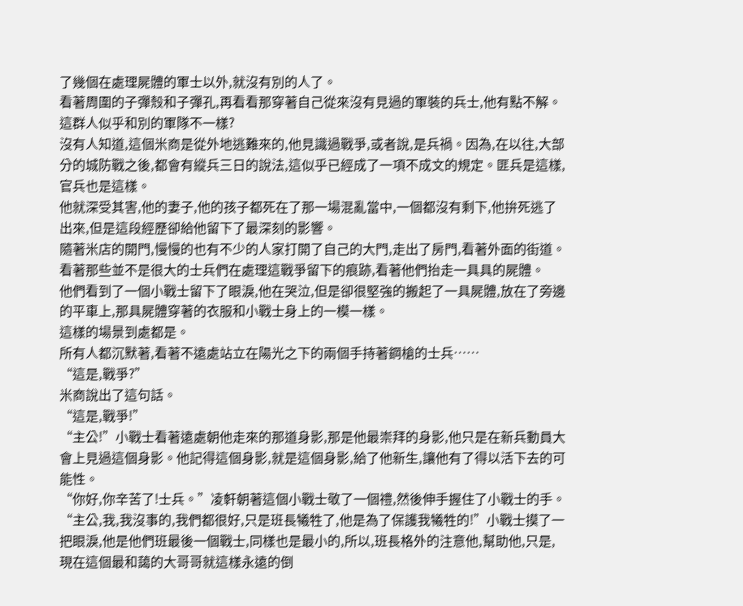了幾個在處理屍體的軍士以外,就沒有別的人了。
看著周圍的子彈殼和子彈孔,再看看那穿著自己從來沒有見過的軍裝的兵士,他有點不解。
這群人似乎和別的軍隊不一樣?
沒有人知道,這個米商是從外地逃難來的,他見識過戰爭,或者說,是兵禍。因為,在以往,大部分的城防戰之後,都會有縱兵三日的說法,這似乎已經成了一項不成文的規定。匪兵是這樣,官兵也是這樣。
他就深受其害,他的妻子,他的孩子都死在了那一場混亂當中,一個都沒有剩下,他拚死逃了出來,但是這段經歷卻給他留下了最深刻的影響。
隨著米店的開門,慢慢的也有不少的人家打開了自己的大門,走出了房門,看著外面的街道。看著那些並不是很大的士兵們在處理這戰爭留下的痕跡,看著他們抬走一具具的屍體。
他們看到了一個小戰士留下了眼淚,他在哭泣,但是卻很堅強的搬起了一具屍體,放在了旁邊的平車上,那具屍體穿著的衣服和小戰士身上的一模一樣。
這樣的場景到處都是。
所有人都沉默著,看著不遠處站立在陽光之下的兩個手持著鋼槍的士兵……
“這是,戰爭?”
米商說出了這句話。
“這是,戰爭!”
“主公!”小戰士看著遠處朝他走來的那道身影,那是他最崇拜的身影,他只是在新兵動員大會上見過這個身影。他記得這個身影,就是這個身影,給了他新生,讓他有了得以活下去的可能性。
“你好,你辛苦了!士兵。”凌軒朝著這個小戰士敬了一個禮,然後伸手握住了小戰士的手。
“主公,我,我沒事的,我們都很好,只是班長犧牲了,他是為了保護我犧牲的!”小戰士摸了一把眼淚,他是他們班最後一個戰士,同樣也是最小的,所以,班長格外的注意他,幫助他,只是,現在這個最和藹的大哥哥就這樣永遠的倒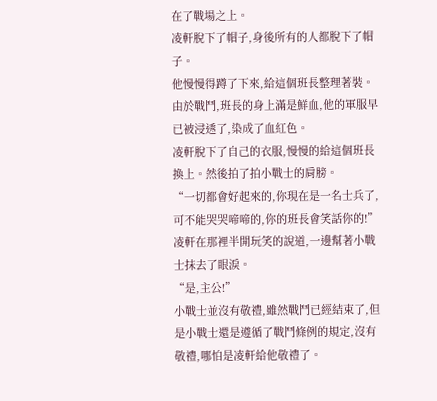在了戰場之上。
凌軒脫下了帽子,身後所有的人都脫下了帽子。
他慢慢得蹲了下來,給這個班長整理著裝。由於戰鬥,班長的身上滿是鮮血,他的軍服早已被浸透了,染成了血紅色。
凌軒脫下了自己的衣服,慢慢的給這個班長換上。然後拍了拍小戰士的肩膀。
“一切都會好起來的,你現在是一名士兵了,可不能哭哭啼啼的,你的班長會笑話你的!”
凌軒在那裡半開玩笑的說道,一邊幫著小戰士抹去了眼淚。
“是,主公!”
小戰士並沒有敬禮,雖然戰鬥已經結束了,但是小戰士還是遵循了戰鬥條例的規定,沒有敬禮,哪怕是凌軒給他敬禮了。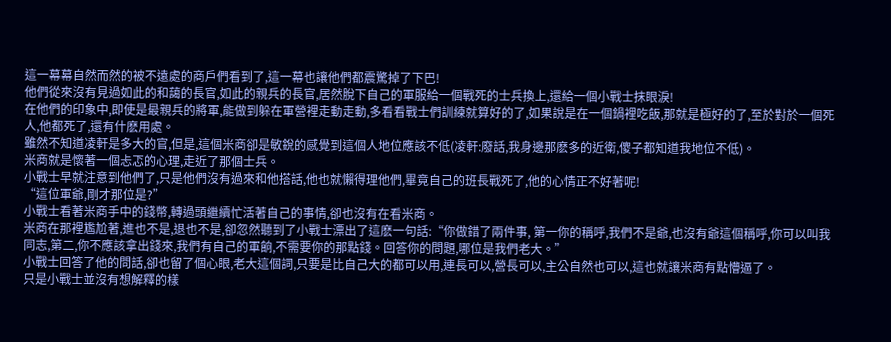這一幕幕自然而然的被不遠處的商戶們看到了,這一幕也讓他們都震驚掉了下巴!
他們從來沒有見過如此的和藹的長官,如此的親兵的長官,居然脫下自己的軍服給一個戰死的士兵換上,還給一個小戰士抹眼淚!
在他們的印象中,即使是最親兵的將軍,能做到躲在軍營裡走動走動,多看看戰士們訓練就算好的了,如果說是在一個鍋裡吃飯,那就是極好的了,至於對於一個死人,他都死了,還有什麽用處。
雖然不知道凌軒是多大的官,但是,這個米商卻是敏銳的感覺到這個人地位應該不低(凌軒:廢話,我身邊那麽多的近衛,傻子都知道我地位不低)。
米商就是懷著一個忐忑的心理,走近了那個士兵。
小戰士早就注意到他們了,只是他們沒有過來和他搭話,他也就懶得理他們,畢竟自己的班長戰死了,他的心情正不好著呢!
“這位軍爺,剛才那位是?”
小戰士看著米商手中的錢幣,轉過頭繼續忙活著自己的事情,卻也沒有在看米商。
米商在那裡尷尬著,進也不是,退也不是,卻忽然聽到了小戰士漂出了這麽一句話:“你做錯了兩件事, 第一你的稱呼,我們不是爺,也沒有爺這個稱呼,你可以叫我同志,第二,你不應該拿出錢來,我們有自己的軍餉,不需要你的那點錢。回答你的問題,哪位是我們老大。”
小戰士回答了他的問話,卻也留了個心眼,老大這個詞,只要是比自己大的都可以用,連長可以,營長可以,主公自然也可以,這也就讓米商有點懵逼了。
只是小戰士並沒有想解釋的樣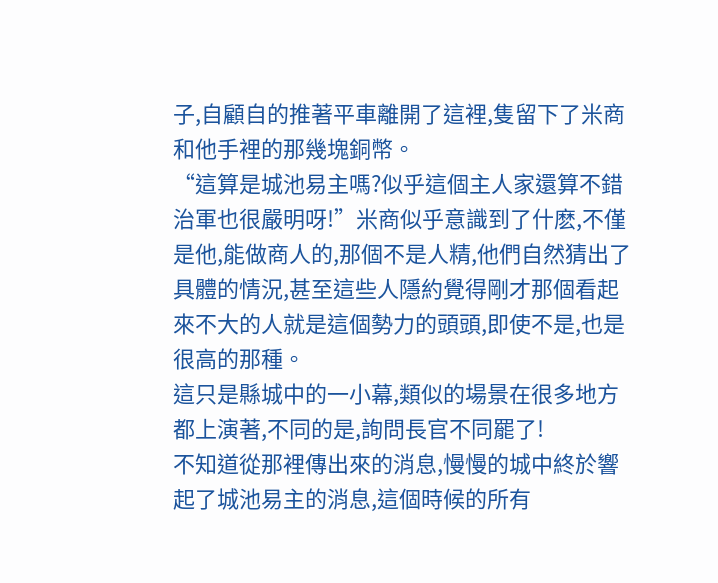子,自顧自的推著平車離開了這裡,隻留下了米商和他手裡的那幾塊銅幣。
“這算是城池易主嗎?似乎這個主人家還算不錯治軍也很嚴明呀!”米商似乎意識到了什麽,不僅是他,能做商人的,那個不是人精,他們自然猜出了具體的情況,甚至這些人隱約覺得剛才那個看起來不大的人就是這個勢力的頭頭,即使不是,也是很高的那種。
這只是縣城中的一小幕,類似的場景在很多地方都上演著,不同的是,詢問長官不同罷了!
不知道從那裡傳出來的消息,慢慢的城中終於響起了城池易主的消息,這個時候的所有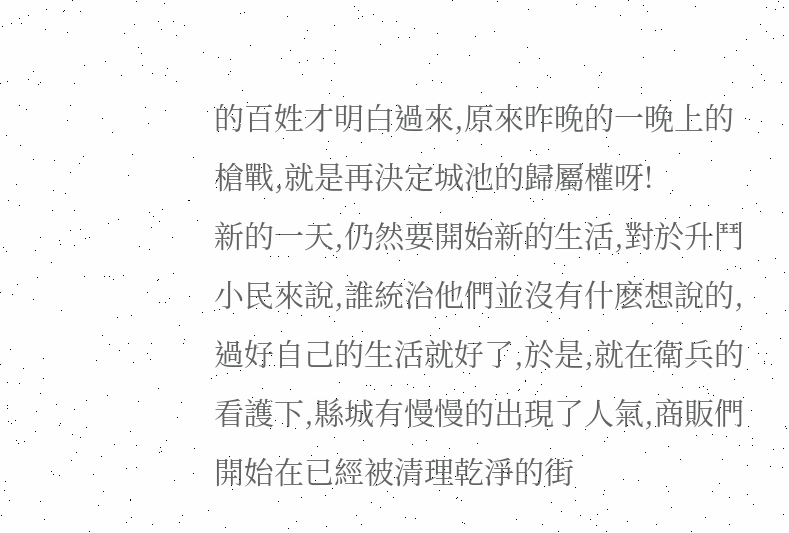的百姓才明白過來,原來昨晚的一晚上的槍戰,就是再決定城池的歸屬權呀!
新的一天,仍然要開始新的生活,對於升鬥小民來說,誰統治他們並沒有什麽想說的,過好自己的生活就好了,於是,就在衛兵的看護下,縣城有慢慢的出現了人氣,商販們開始在已經被清理乾淨的街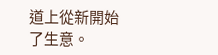道上從新開始了生意。